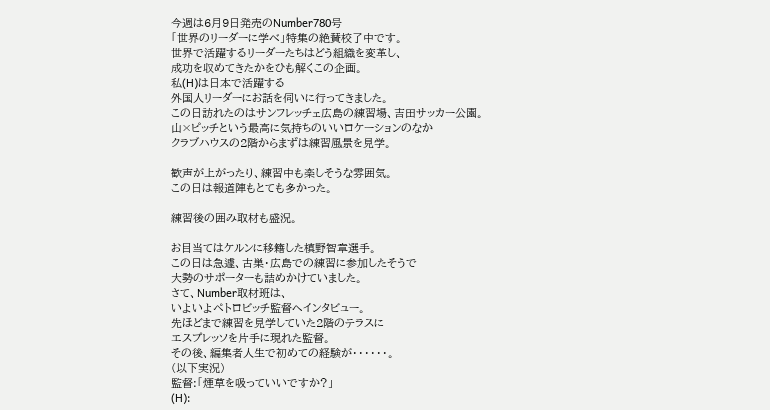今週は6月9日発売のNumber780号
「世界のリーダーに学べ」特集の絶賛校了中です。
世界で活躍するリーダーたちはどう組織を変革し、
成功を収めてきたかをひも解くこの企画。
私(H)は日本で活躍する
外国人リーダーにお話を伺いに行ってきました。
この日訪れたのはサンフレッチェ広島の練習場、吉田サッカー公園。
山×ピッチという最高に気持ちのいいロケーションのなか
クラブハウスの2階からまずは練習風景を見学。

歓声が上がったり、練習中も楽しそうな雰囲気。
この日は報道陣もとても多かった。

練習後の囲み取材も盛況。

お目当てはケルンに移籍した槙野智章選手。
この日は急遽、古巣・広島での練習に参加したそうで
大勢のサポーターも詰めかけていました。
さて、Number取材班は、
いよいよペトロビッチ監督へインタビュー。
先ほどまで練習を見学していた2階のテラスに
エスプレッソを片手に現れた監督。
その後、編集者人生で初めての経験が・・・・・・。
(以下実況)
監督:「煙草を吸っていいですか?」
(H):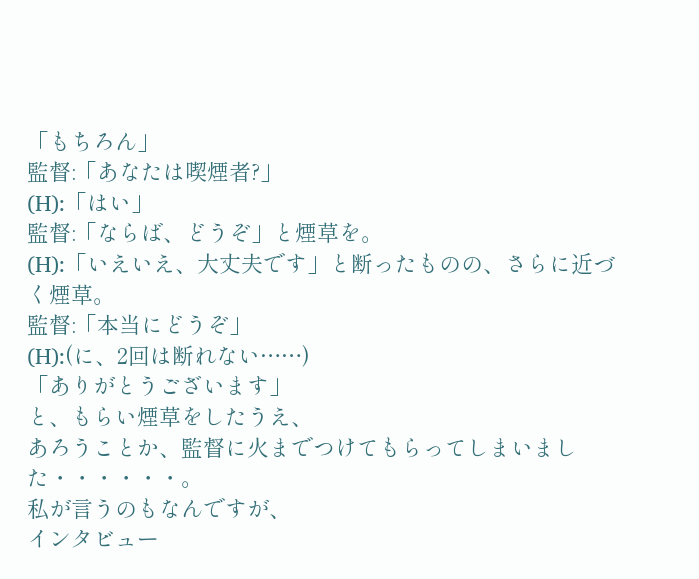「もちろん」
監督:「あなたは喫煙者?」
(H):「はい」
監督:「ならば、どうぞ」と煙草を。
(H):「いえいえ、大丈夫です」と断ったものの、さらに近づく煙草。
監督:「本当にどうぞ」
(H):(に、2回は断れない……)
「ありがとうございます」
と、もらい煙草をしたうえ、
あろうことか、監督に火までつけてもらってしまいました・・・・・・。
私が言うのもなんですが、
インタビュー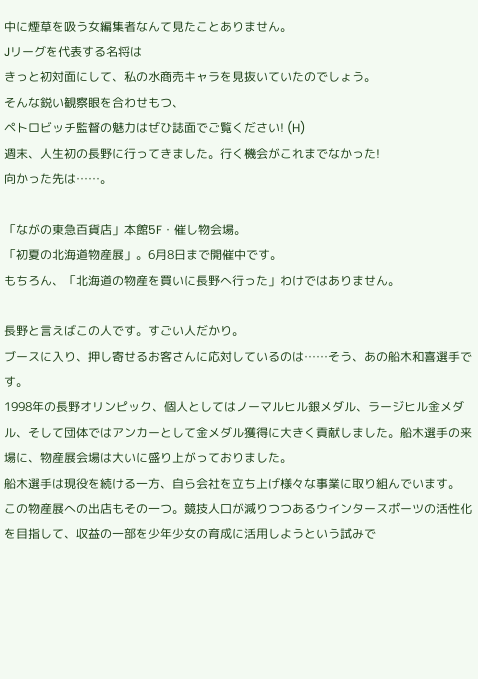中に煙草を吸う女編集者なんて見たことありません。
Jリーグを代表する名将は
きっと初対面にして、私の水商売キャラを見抜いていたのでしょう。
そんな鋭い観察眼を合わせもつ、
ペトロビッチ監督の魅力はぜひ誌面でご覧ください! (H)
週末、人生初の長野に行ってきました。行く機会がこれまでなかった!
向かった先は……。

「ながの東急百貨店」本館5F・催し物会場。
「初夏の北海道物産展」。6月8日まで開催中です。
もちろん、「北海道の物産を買いに長野へ行った」わけではありません。

長野と言えばこの人です。すごい人だかり。
ブースに入り、押し寄せるお客さんに応対しているのは……そう、あの船木和喜選手です。
1998年の長野オリンピック、個人としてはノーマルヒル銀メダル、ラージヒル金メダル、そして団体ではアンカーとして金メダル獲得に大きく貢献しました。船木選手の来場に、物産展会場は大いに盛り上がっておりました。
船木選手は現役を続ける一方、自ら会社を立ち上げ様々な事業に取り組んでいます。
この物産展への出店もその一つ。競技人口が減りつつあるウインタースポーツの活性化を目指して、収益の一部を少年少女の育成に活用しようという試みで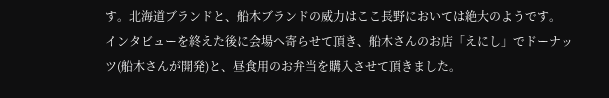す。北海道ブランドと、船木ブランドの威力はここ長野においては絶大のようです。
インタビューを終えた後に会場へ寄らせて頂き、船木さんのお店「えにし」でドーナッツ(船木さんが開発)と、昼食用のお弁当を購入させて頂きました。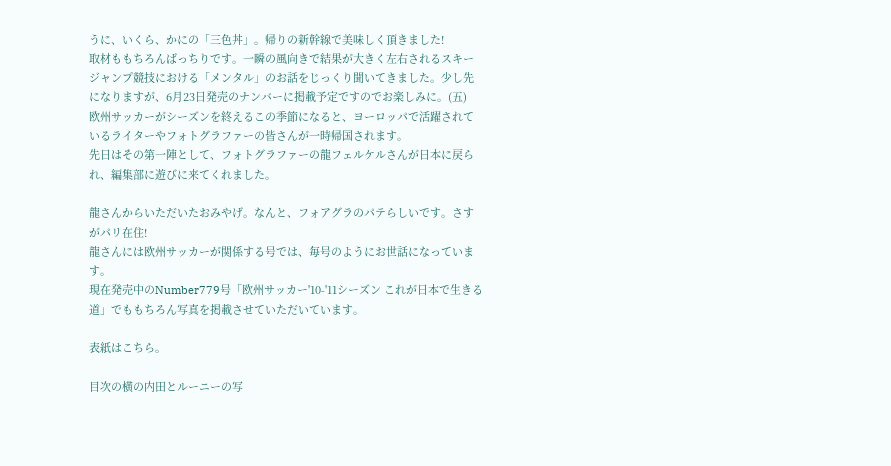うに、いくら、かにの「三色丼」。帰りの新幹線で美味しく頂きました!
取材ももちろんばっちりです。一瞬の風向きで結果が大きく左右されるスキージャンプ競技における「メンタル」のお話をじっくり聞いてきました。少し先になりますが、6月23日発売のナンバーに掲載予定ですのでお楽しみに。(五)
欧州サッカーがシーズンを終えるこの季節になると、ヨーロッパで活躍されているライターやフォトグラファーの皆さんが一時帰国されます。
先日はその第一陣として、フォトグラファーの龍フェルケルさんが日本に戻られ、編集部に遊びに来てくれました。

龍さんからいただいたおみやげ。なんと、フォアグラのパテらしいです。さすがパリ在住!
龍さんには欧州サッカーが関係する号では、毎号のようにお世話になっています。
現在発売中のNumber779号「欧州サッカー'10-'11シーズン これが日本で生きる道」でももちろん写真を掲載させていただいています。

表紙はこちら。

目次の横の内田とルーニーの写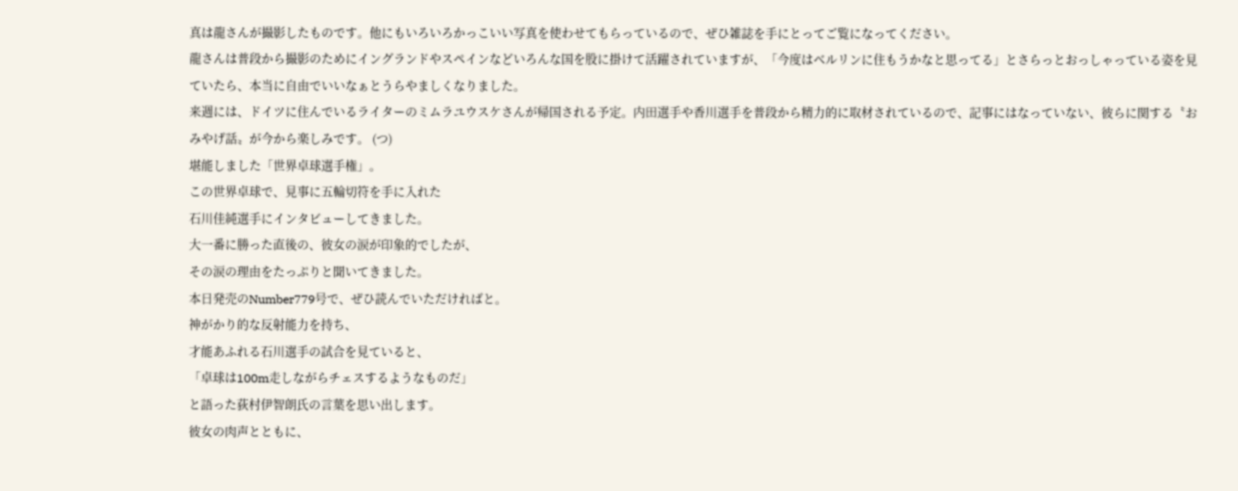真は龍さんが撮影したものです。他にもいろいろかっこいい写真を使わせてもらっているので、ぜひ雑誌を手にとってご覧になってください。
龍さんは普段から撮影のためにイングランドやスペインなどいろんな国を股に掛けて活躍されていますが、「今度はベルリンに住もうかなと思ってる」とさらっとおっしゃっている姿を見ていたら、本当に自由でいいなぁとうらやましくなりました。
来週には、ドイツに住んでいるライターのミムラユウスケさんが帰国される予定。内田選手や香川選手を普段から精力的に取材されているので、記事にはなっていない、彼らに関する〝おみやげ話〟が今から楽しみです。 (つ)
堪能しました「世界卓球選手権」。
この世界卓球で、見事に五輪切符を手に入れた
石川佳純選手にインタビューしてきました。
大一番に勝った直後の、彼女の涙が印象的でしたが、
その涙の理由をたっぷりと聞いてきました。
本日発売のNumber779号で、ぜひ読んでいただければと。
神がかり的な反射能力を持ち、
才能あふれる石川選手の試合を見ていると、
「卓球は100m走しながらチェスするようなものだ」
と語った荻村伊智朗氏の言葉を思い出します。
彼女の肉声とともに、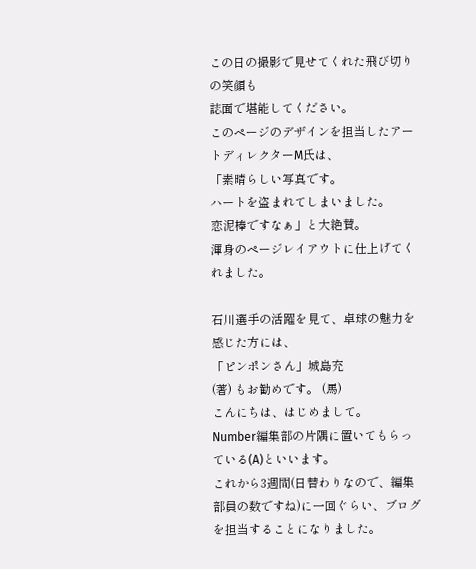この日の撮影で見せてくれた飛び切りの笑顔も
誌面で堪能してください。
このページのデザインを担当したアートディレクターM氏は、
「素晴らしい写真です。
ハートを盗まれてしまいました。
恋泥棒ですなぁ」と大絶賛。
渾身のページレイアウトに仕上げてくれました。

石川選手の活躍を見て、卓球の魅力を感じた方には、
「ピンポンさん」城島充
(著) もお勧めです。 (馬)
こんにちは、はじめまして。
Number編集部の片隅に置いてもらっている(A)といいます。
これから3週間(日替わりなので、編集部員の数ですね)に一回ぐらい、ブログを担当することになりました。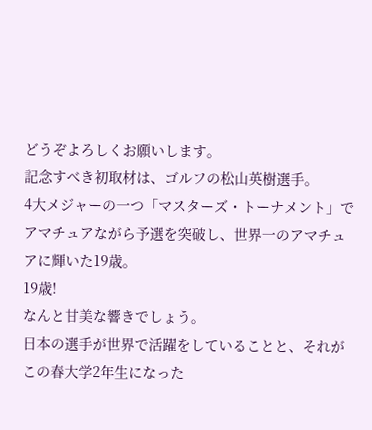どうぞよろしくお願いします。
記念すべき初取材は、ゴルフの松山英樹選手。
4大メジャーの一つ「マスターズ・トーナメント」でアマチュアながら予選を突破し、世界一のアマチュアに輝いた19歳。
19歳!
なんと甘美な響きでしょう。
日本の選手が世界で活躍をしていることと、それがこの春大学2年生になった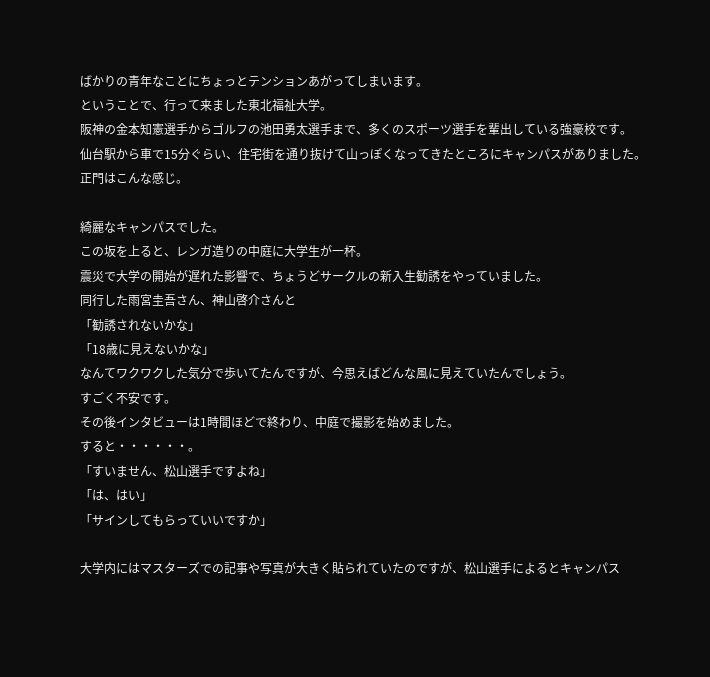ばかりの青年なことにちょっとテンションあがってしまいます。
ということで、行って来ました東北福祉大学。
阪神の金本知憲選手からゴルフの池田勇太選手まで、多くのスポーツ選手を輩出している強豪校です。
仙台駅から車で15分ぐらい、住宅街を通り抜けて山っぽくなってきたところにキャンパスがありました。
正門はこんな感じ。

綺麗なキャンパスでした。
この坂を上ると、レンガ造りの中庭に大学生が一杯。
震災で大学の開始が遅れた影響で、ちょうどサークルの新入生勧誘をやっていました。
同行した雨宮圭吾さん、神山啓介さんと
「勧誘されないかな」
「18歳に見えないかな」
なんてワクワクした気分で歩いてたんですが、今思えばどんな風に見えていたんでしょう。
すごく不安です。
その後インタビューは1時間ほどで終わり、中庭で撮影を始めました。
すると・・・・・・。
「すいません、松山選手ですよね」
「は、はい」
「サインしてもらっていいですか」

大学内にはマスターズでの記事や写真が大きく貼られていたのですが、松山選手によるとキャンパス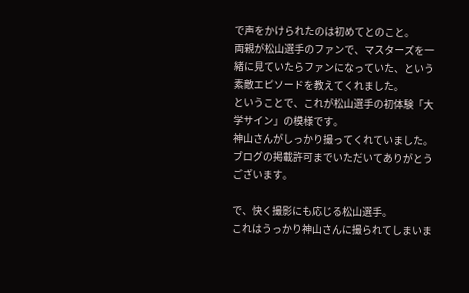で声をかけられたのは初めてとのこと。
両親が松山選手のファンで、マスターズを一緒に見ていたらファンになっていた、という素敵エピソードを教えてくれました。
ということで、これが松山選手の初体験「大学サイン」の模様です。
神山さんがしっかり撮ってくれていました。
ブログの掲載許可までいただいてありがとうございます。

で、快く撮影にも応じる松山選手。
これはうっかり神山さんに撮られてしまいま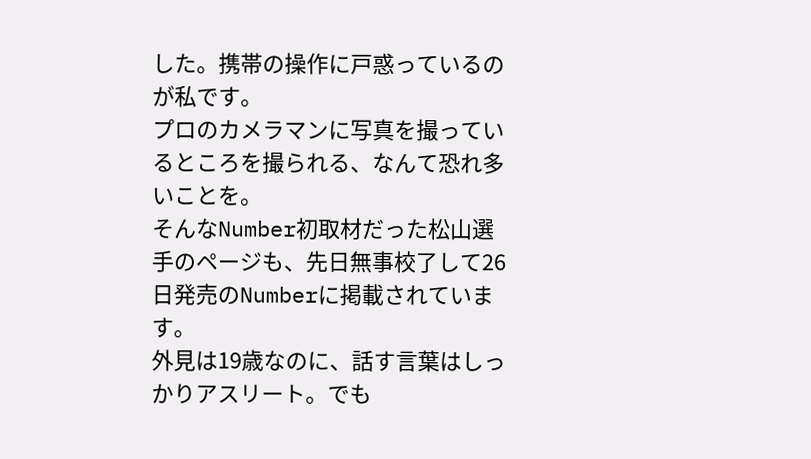した。携帯の操作に戸惑っているのが私です。
プロのカメラマンに写真を撮っているところを撮られる、なんて恐れ多いことを。
そんなNumber初取材だった松山選手のページも、先日無事校了して26日発売のNumberに掲載されています。
外見は19歳なのに、話す言葉はしっかりアスリート。でも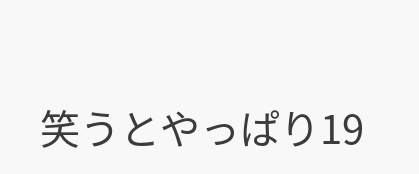笑うとやっぱり19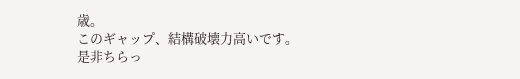歳。
このギャップ、結構破壊力高いです。
是非ちらっ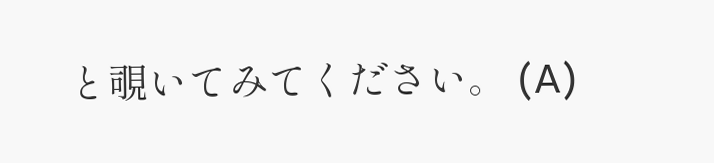と覗いてみてください。 (A)